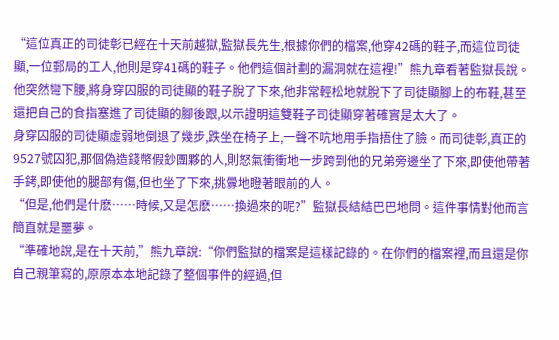“這位真正的司徒彰已經在十天前越獄,監獄長先生,根據你們的檔案,他穿42碼的鞋子,而這位司徒顯,一位郵局的工人,他則是穿41碼的鞋子。他們這個計劃的漏洞就在這裡!”熊九章看著監獄長說。
他突然彎下腰,將身穿囚服的司徒顯的鞋子脫了下來,他非常輕松地就脫下了司徒顯腳上的布鞋,甚至還把自己的食指塞進了司徒顯的腳後跟,以示證明這雙鞋子司徒顯穿著確實是太大了。
身穿囚服的司徒顯虛弱地倒退了幾步,跌坐在椅子上,一聲不吭地用手指捂住了臉。而司徒彰,真正的9527號囚犯,那個偽造錢幣假鈔團夥的人,則怒氣衝衝地一步跨到他的兄弟旁邊坐了下來,即使他帶著手銬,即使他的腿部有傷,但也坐了下來,挑釁地瞪著眼前的人。
“但是,他們是什麽……時候,又是怎麽……換過來的呢?”監獄長結結巴巴地問。這件事情對他而言簡直就是噩夢。
“準確地說,是在十天前,”熊九章說:“你們監獄的檔案是這樣記錄的。在你們的檔案裡,而且還是你自己親筆寫的,原原本本地記錄了整個事件的經過,但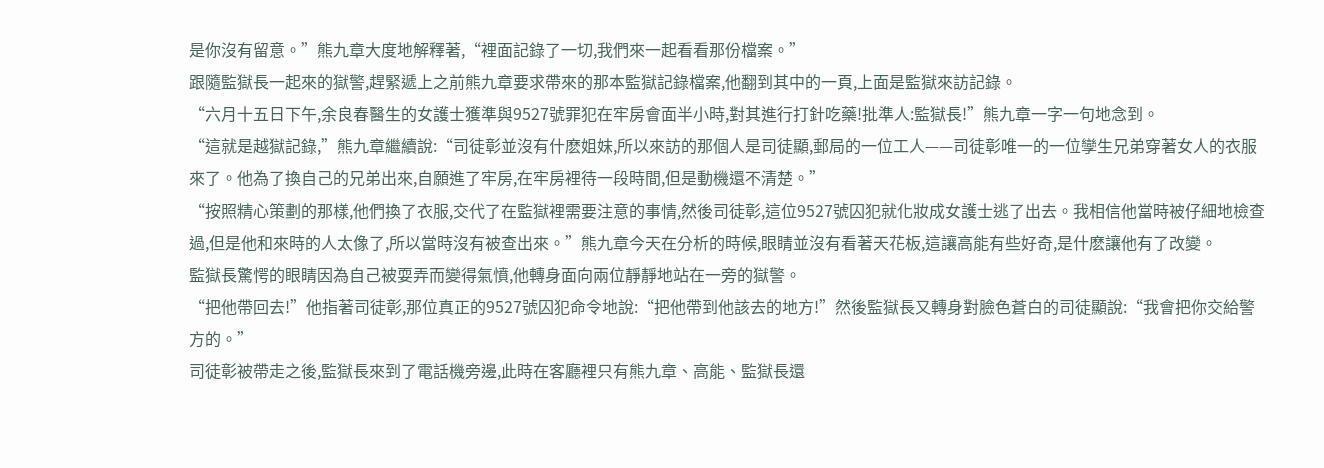是你沒有留意。”熊九章大度地解釋著,“裡面記錄了一切,我們來一起看看那份檔案。”
跟隨監獄長一起來的獄警,趕緊遞上之前熊九章要求帶來的那本監獄記錄檔案,他翻到其中的一頁,上面是監獄來訪記錄。
“六月十五日下午,余良春醫生的女護士獲準與9527號罪犯在牢房會面半小時,對其進行打針吃藥!批準人:監獄長!”熊九章一字一句地念到。
“這就是越獄記錄,”熊九章繼續說:“司徒彰並沒有什麽姐妹,所以來訪的那個人是司徒顯,郵局的一位工人——司徒彰唯一的一位孿生兄弟穿著女人的衣服來了。他為了換自己的兄弟出來,自願進了牢房,在牢房裡待一段時間,但是動機還不清楚。”
“按照精心策劃的那樣,他們換了衣服,交代了在監獄裡需要注意的事情,然後司徒彰,這位9527號囚犯就化妝成女護士逃了出去。我相信他當時被仔細地檢查過,但是他和來時的人太像了,所以當時沒有被查出來。”熊九章今天在分析的時候,眼睛並沒有看著天花板,這讓高能有些好奇,是什麽讓他有了改變。
監獄長驚愕的眼睛因為自己被耍弄而變得氣憤,他轉身面向兩位靜靜地站在一旁的獄警。
“把他帶回去!”他指著司徒彰,那位真正的9527號囚犯命令地說:“把他帶到他該去的地方!”然後監獄長又轉身對臉色蒼白的司徒顯說:“我會把你交給警方的。”
司徒彰被帶走之後,監獄長來到了電話機旁邊,此時在客廳裡只有熊九章、高能、監獄長還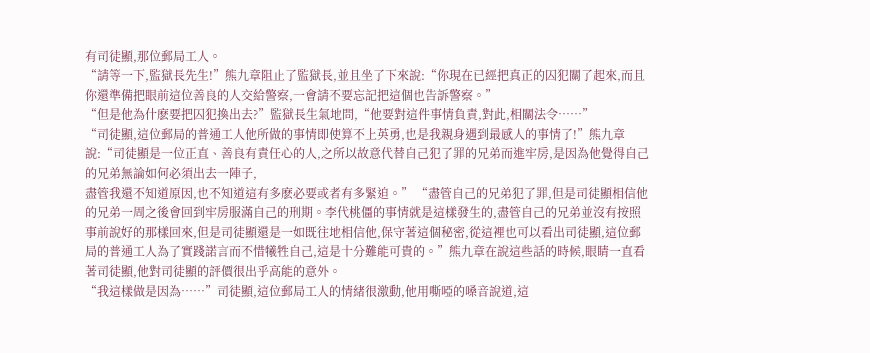有司徒顯,那位郵局工人。
“請等一下,監獄長先生!”熊九章阻止了監獄長,並且坐了下來說:“你現在已經把真正的囚犯關了起來,而且你還準備把眼前這位善良的人交給警察,一會請不要忘記把這個也告訴警察。”
“但是他為什麽要把囚犯換出去?”監獄長生氣地問,“他要對這件事情負責,對此,相關法令……”
“司徒顯,這位郵局的普通工人他所做的事情即使算不上英勇,也是我親身遇到最感人的事情了!”熊九章說:“司徒顯是一位正直、善良有責任心的人,之所以故意代替自己犯了罪的兄弟而進牢房,是因為他覺得自己的兄弟無論如何必須出去一陣子,
盡管我還不知道原因,也不知道這有多麽必要或者有多緊迫。” “盡管自己的兄弟犯了罪,但是司徒顯相信他的兄弟一周之後會回到牢房服滿自己的刑期。李代桃僵的事情就是這樣發生的,盡管自己的兄弟並沒有按照事前說好的那樣回來,但是司徒顯還是一如既往地相信他,保守著這個秘密,從這裡也可以看出司徒顯,這位郵局的普通工人為了實踐諾言而不惜犧牲自己,這是十分難能可貴的。”熊九章在說這些話的時候,眼睛一直看著司徒顯,他對司徒顯的評價很出乎高能的意外。
“我這樣做是因為……”司徒顯,這位郵局工人的情緒很激動,他用嘶啞的嗓音說道,這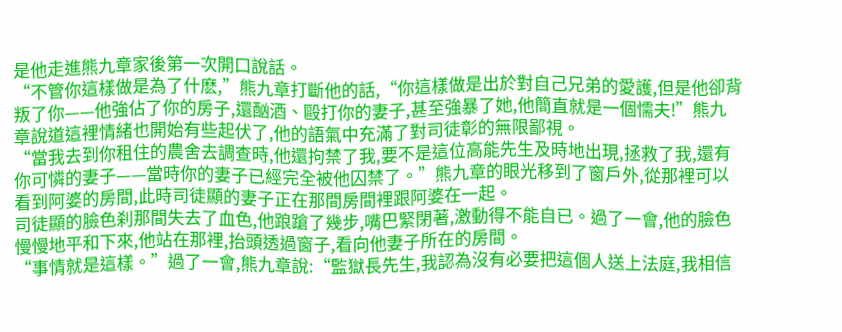是他走進熊九章家後第一次開口說話。
“不管你這樣做是為了什麽,”熊九章打斷他的話,“你這樣做是出於對自己兄弟的愛護,但是他卻背叛了你——他強佔了你的房子,還酗酒、毆打你的妻子,甚至強暴了她,他簡直就是一個懦夫!”熊九章說道這裡情緒也開始有些起伏了,他的語氣中充滿了對司徒彰的無限鄙視。
“當我去到你租住的農舍去調查時,他還拘禁了我,要不是這位高能先生及時地出現,拯救了我,還有你可憐的妻子——當時你的妻子已經完全被他囚禁了。”熊九章的眼光移到了窗戶外,從那裡可以看到阿婆的房間,此時司徒顯的妻子正在那間房間裡跟阿婆在一起。
司徒顯的臉色刹那間失去了血色,他踉蹌了幾步,嘴巴緊閉著,激動得不能自已。過了一會,他的臉色慢慢地平和下來,他站在那裡,抬頭透過窗子,看向他妻子所在的房間。
“事情就是這樣。”過了一會,熊九章說:“監獄長先生,我認為沒有必要把這個人送上法庭,我相信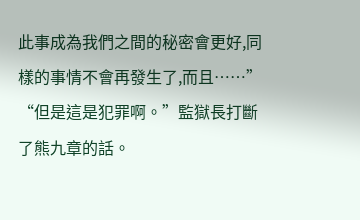此事成為我們之間的秘密會更好,同樣的事情不會再發生了,而且……”
“但是這是犯罪啊。”監獄長打斷了熊九章的話。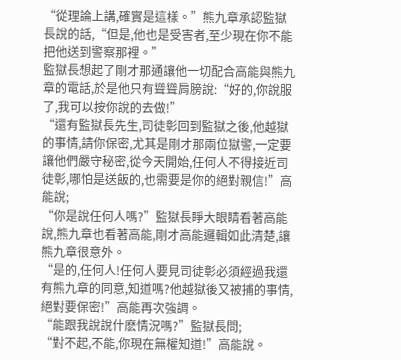“從理論上講,確實是這樣。”熊九章承認監獄長說的話,“但是,他也是受害者,至少現在你不能把他送到警察那裡。”
監獄長想起了剛才那通讓他一切配合高能與熊九章的電話,於是他只有聳聳肩膀說:“好的,你說服了,我可以按你說的去做!”
“還有監獄長先生,司徒彰回到監獄之後,他越獄的事情,請你保密,尤其是剛才那兩位獄警,一定要讓他們嚴守秘密,從今天開始,任何人不得接近司徒彰,哪怕是送飯的,也需要是你的絕對親信!”高能說;
“你是說任何人嗎?”監獄長睜大眼睛看著高能說,熊九章也看著高能,剛才高能邏輯如此清楚,讓熊九章很意外。
“是的,任何人!任何人要見司徒彰必須經過我還有熊九章的同意,知道嗎?他越獄後又被捕的事情,絕對要保密!”高能再次強調。
“能跟我說說什麽情況嗎?”監獄長問;
“對不起,不能,你現在無權知道!”高能說。